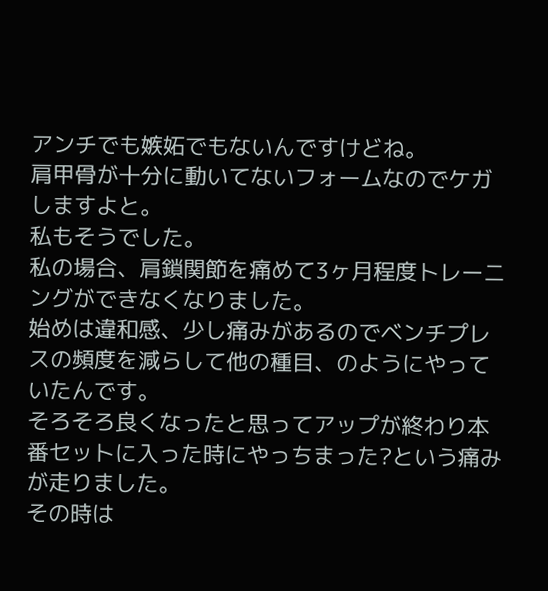アンチでも嫉妬でもないんですけどね。
肩甲骨が十分に動いてないフォームなのでケガしますよと。
私もそうでした。
私の場合、肩鎖関節を痛めて3ヶ月程度トレーニングができなくなりました。
始めは違和感、少し痛みがあるのでベンチプレスの頻度を減らして他の種目、のようにやっていたんです。
そろそろ良くなったと思ってアップが終わり本番セットに入った時にやっちまった?という痛みが走りました。
その時は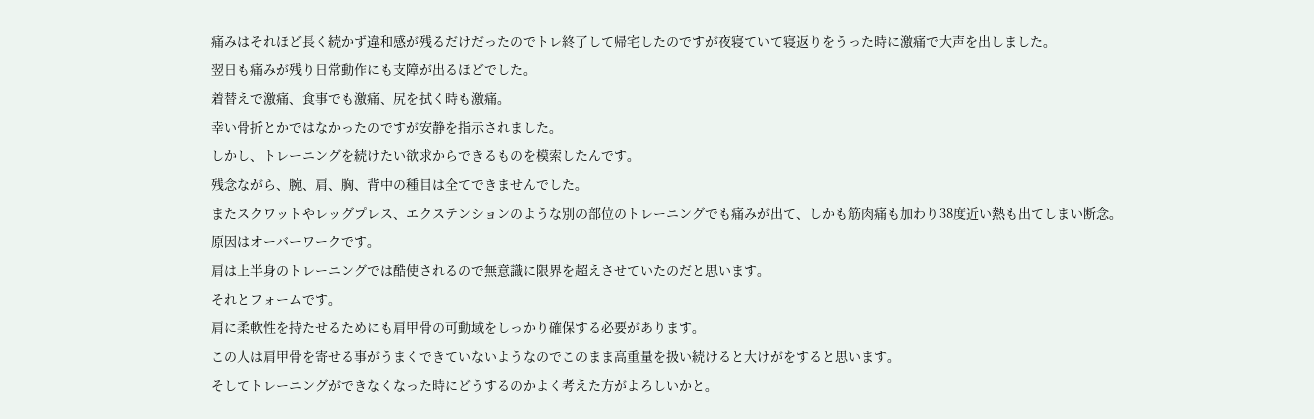痛みはそれほど長く続かず違和感が残るだけだったのでトレ終了して帰宅したのですが夜寝ていて寝返りをうった時に激痛で大声を出しました。
翌日も痛みが残り日常動作にも支障が出るほどでした。
着替えで激痛、食事でも激痛、尻を拭く時も激痛。
幸い骨折とかではなかったのですが安静を指示されました。
しかし、トレーニングを続けたい欲求からできるものを模索したんです。
残念ながら、腕、肩、胸、背中の種目は全てできませんでした。
またスクワットやレッグプレス、エクステンションのような別の部位のトレーニングでも痛みが出て、しかも筋肉痛も加わり38度近い熱も出てしまい断念。
原因はオーバーワークです。
肩は上半身のトレーニングでは酷使されるので無意識に限界を超えさせていたのだと思います。
それとフォームです。
肩に柔軟性を持たせるためにも肩甲骨の可動域をしっかり確保する必要があります。
この人は肩甲骨を寄せる事がうまくできていないようなのでこのまま高重量を扱い続けると大けがをすると思います。
そしてトレーニングができなくなった時にどうするのかよく考えた方がよろしいかと。